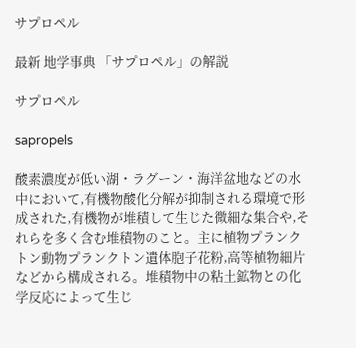サプロペル

最新 地学事典 「サプロペル」の解説

サプロペル

sapropels

酸素濃度が低い湖・ラグーン・海洋盆地などの水中において,有機物酸化分解が抑制される環境で形成された,有機物が堆積して生じた微細な集合や,それらを多く含む堆積物のこと。主に植物プランクトン動物プランクトン遺体胞子花粉,高等植物細片などから構成される。堆積物中の粘土鉱物との化学反応によって生じ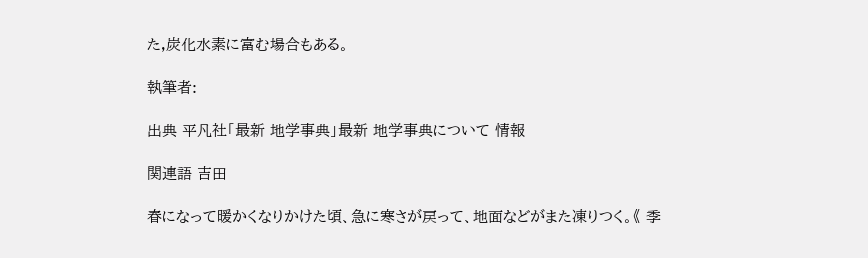た,炭化水素に富む場合もある。

執筆者:

出典 平凡社「最新 地学事典」最新 地学事典について 情報

関連語 吉田

春になって暖かくなりかけた頃、急に寒さが戻って、地面などがまた凍りつく。《 季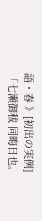語・春 》[初出の実例]「七瀬御秡 同晦日也。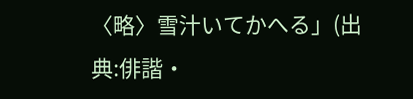〈略〉雪汁いてかへる」(出典:俳諧・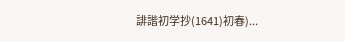誹諧初学抄(1641)初春)...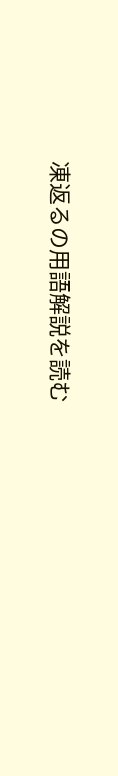凍返るの用語解説を読む